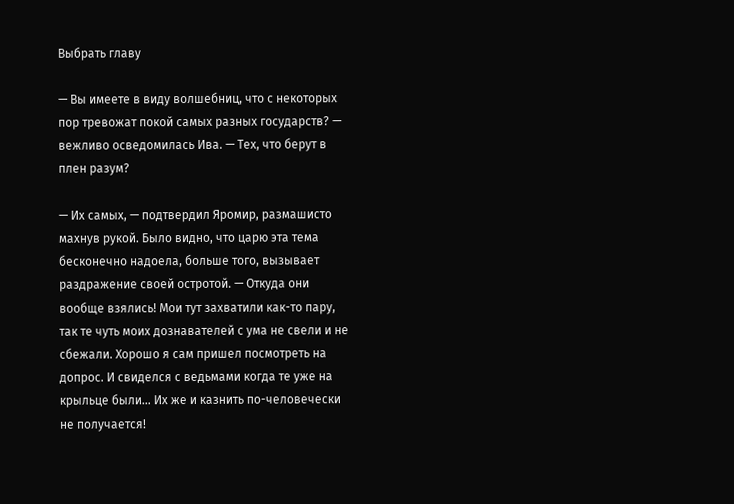Выбрать главу

— Вы имеете в виду волшебниц, что с некоторых пор тревожат покой самых разных государств? — вежливо осведомилась Ива. — Тех, что берут в плен разум?

— Их самых, — подтвердил Яромир, размашисто махнув рукой. Было видно, что царю эта тема бесконечно надоела, больше того, вызывает раздражение своей остротой. — Откуда они вообще взялись! Мои тут захватили как-то пару, так те чуть моих дознавателей с ума не свели и не сбежали. Хорошо я сам пришел посмотреть на допрос. И свиделся с ведьмами когда те уже на крыльце были… Их же и казнить по-человечески не получается!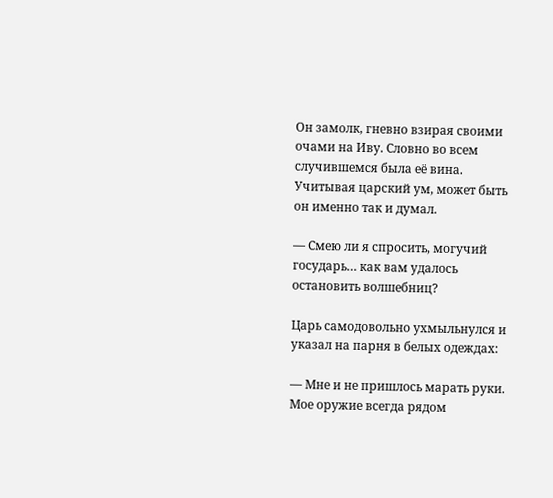Он замолк, гневно взирая своими очами на Иву. Словно во всем случившемся была её вина. Учитывая царский ум, может быть он именно так и думал.

— Смею ли я спросить, могучий государь… как вам удалось остановить волшебниц?

Царь самодовольно ухмыльнулся и указал на парня в белых одеждах:

— Мне и не пришлось марать руки. Мое оружие всегда рядом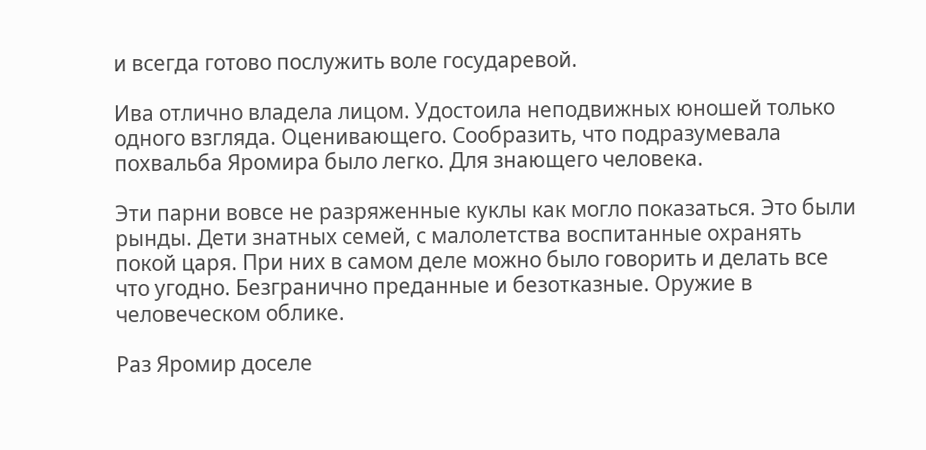и всегда готово послужить воле государевой.

Ива отлично владела лицом. Удостоила неподвижных юношей только одного взгляда. Оценивающего. Сообразить, что подразумевала похвальба Яромира было легко. Для знающего человека.

Эти парни вовсе не разряженные куклы как могло показаться. Это были рынды. Дети знатных семей, с малолетства воспитанные охранять покой царя. При них в самом деле можно было говорить и делать все что угодно. Безгранично преданные и безотказные. Оружие в человеческом облике.

Раз Яромир доселе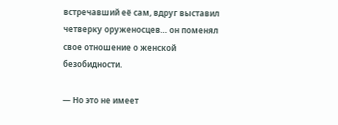встречавший её сам, вдруг выставил четверку оруженосцев… он поменял свое отношение о женской безобидности.

— Но это не имеет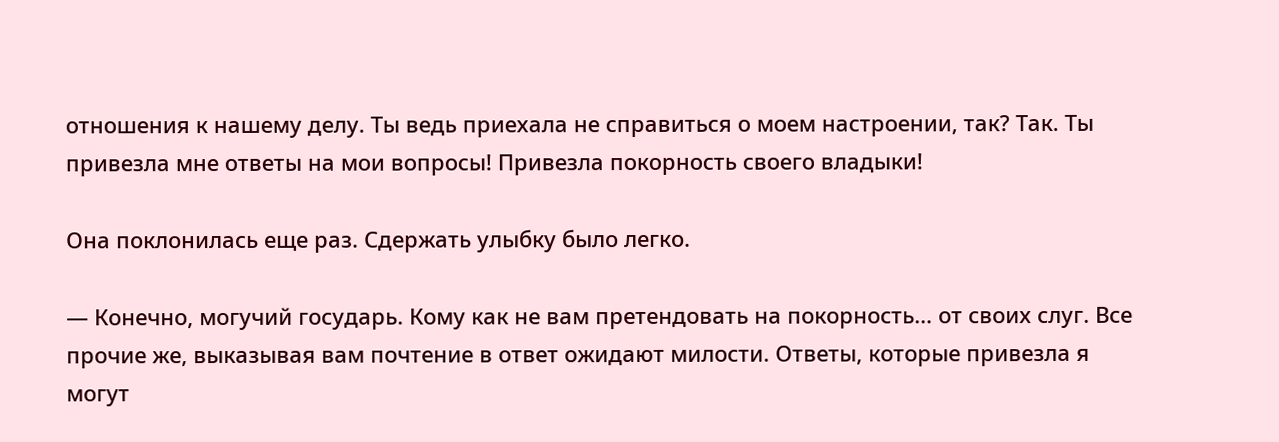отношения к нашему делу. Ты ведь приехала не справиться о моем настроении, так? Так. Ты привезла мне ответы на мои вопросы! Привезла покорность своего владыки!

Она поклонилась еще раз. Сдержать улыбку было легко.

— Конечно, могучий государь. Кому как не вам претендовать на покорность… от своих слуг. Все прочие же, выказывая вам почтение в ответ ожидают милости. Ответы, которые привезла я могут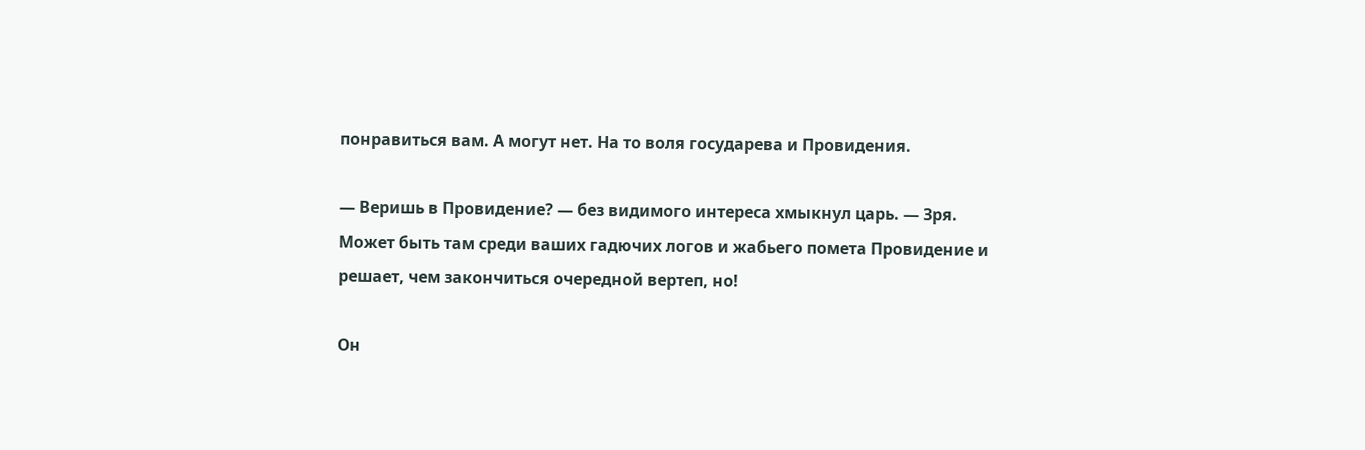понравиться вам. А могут нет. На то воля государева и Провидения.

— Веришь в Провидение? — без видимого интереса хмыкнул царь. — Зря. Может быть там среди ваших гадючих логов и жабьего помета Провидение и решает, чем закончиться очередной вертеп, но!

Он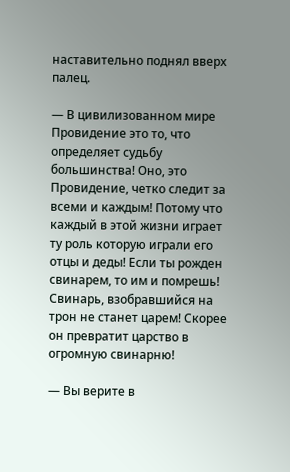наставительно поднял вверх палец.

— В цивилизованном мире Провидение это то, что определяет судьбу большинства! Оно, это Провидение, четко следит за всеми и каждым! Потому что каждый в этой жизни играет ту роль которую играли его отцы и деды! Если ты рожден свинарем, то им и помрешь! Свинарь, взобравшийся на трон не станет царем! Скорее он превратит царство в огромную свинарню!

— Вы верите в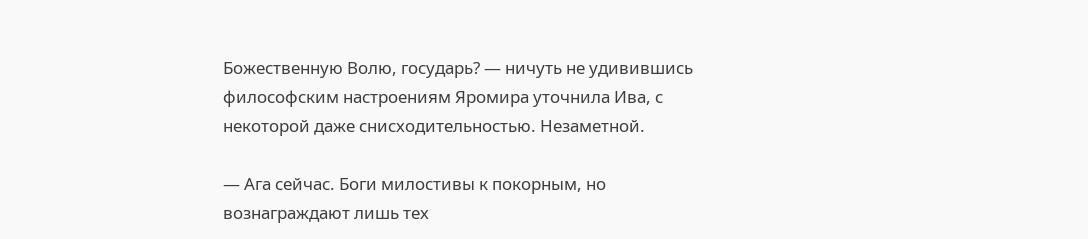Божественную Волю, государь? — ничуть не удивившись философским настроениям Яромира уточнила Ива, с некоторой даже снисходительностью. Незаметной.

— Ага сейчас. Боги милостивы к покорным, но вознаграждают лишь тех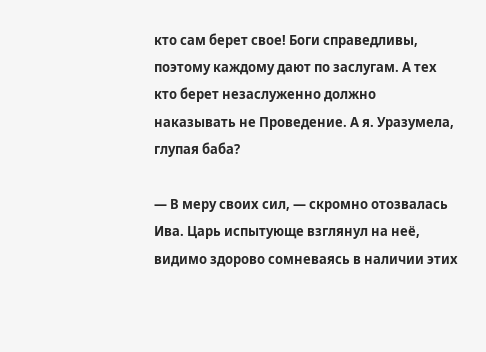кто сам берет свое! Боги справедливы, поэтому каждому дают по заслугам. А тех кто берет незаслуженно должно наказывать не Проведение. А я. Уразумела, глупая баба?

— В меру своих сил, — скромно отозвалась Ива. Царь испытующе взглянул на неё, видимо здорово сомневаясь в наличии этих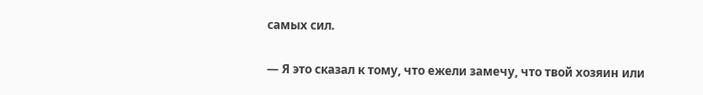самых сил.

— Я это сказал к тому, что ежели замечу, что твой хозяин или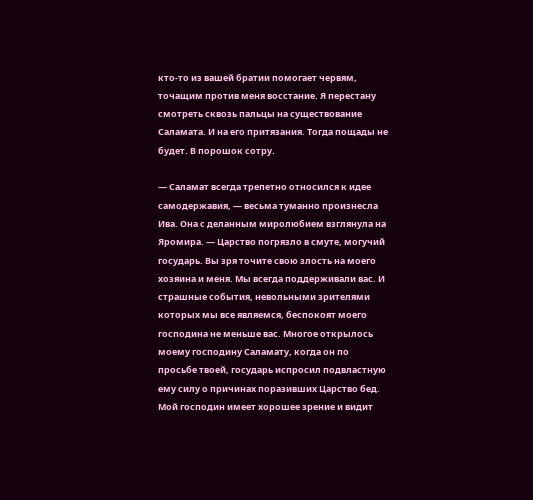кто-то из вашей братии помогает червям, точащим против меня восстание. Я перестану смотреть сквозь пальцы на существование Саламата. И на его притязания. Тогда пощады не будет. В порошок сотру.

— Саламат всегда трепетно относился к идее самодержавия, — весьма туманно произнесла Ива. Она с деланным миролюбием взглянула на Яромира. — Царство погрязло в смуте, могучий государь. Вы зря точите свою злость на моего хозяина и меня. Мы всегда поддерживали вас. И страшные события, невольными зрителями которых мы все являемся, беспокоят моего господина не меньше вас. Многое открылось моему господину Саламату, когда он по просьбе твоей, государь испросил подвластную ему силу о причинах поразивших Царство бед. Мой господин имеет хорошее зрение и видит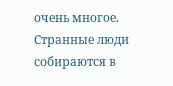очень многое. Странные люди собираются в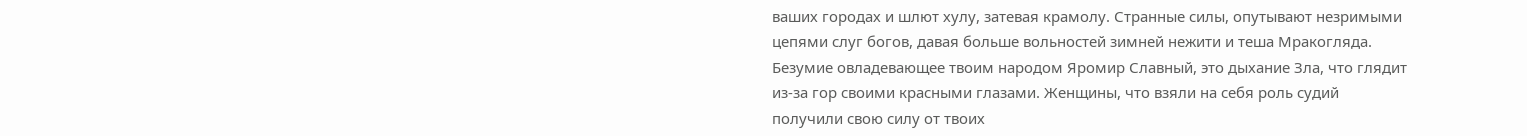ваших городах и шлют хулу, затевая крамолу. Странные силы, опутывают незримыми цепями слуг богов, давая больше вольностей зимней нежити и теша Мракогляда. Безумие овладевающее твоим народом Яромир Славный, это дыхание Зла, что глядит из-за гор своими красными глазами. Женщины, что взяли на себя роль судий получили свою силу от твоих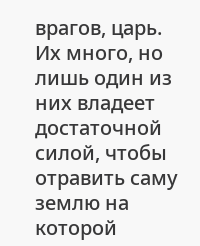врагов, царь. Их много, но лишь один из них владеет достаточной силой, чтобы отравить саму землю на которой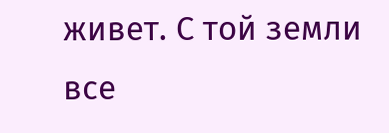живет. С той земли все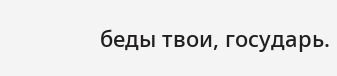беды твои, государь.